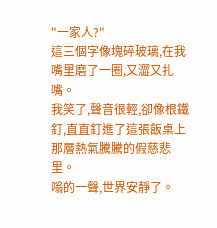"一家人?"
這三個字像塊碎玻璃,在我嘴里磨了一圈,又澀又扎嘴。
我笑了,聲音很輕,卻像根鐵釘,直直釘進了這張飯桌上那層熱氣騰騰的假慈悲里。
嗡的一聲,世界安靜了。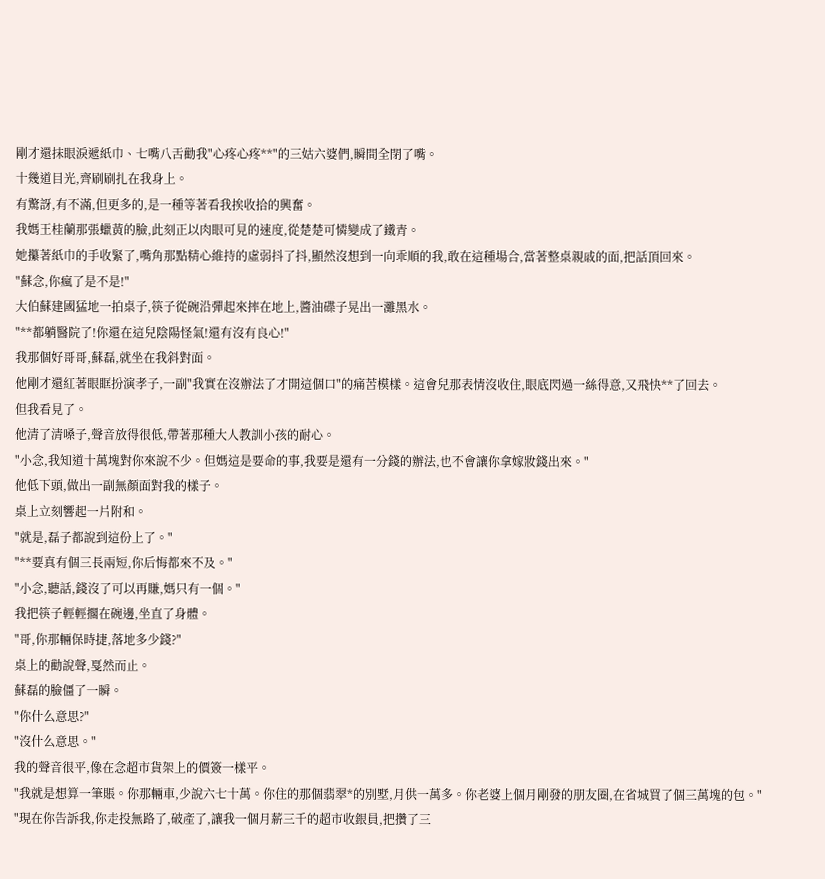剛才還抹眼淚遞紙巾、七嘴八舌勸我"心疼心疼**"的三姑六婆們,瞬間全閉了嘴。
十幾道目光,齊刷刷扎在我身上。
有驚訝,有不滿,但更多的,是一種等著看我挨收拾的興奮。
我媽王桂蘭那張蠟黃的臉,此刻正以肉眼可見的速度,從楚楚可憐變成了鐵青。
她攥著紙巾的手收緊了,嘴角那點精心維持的虛弱抖了抖,顯然沒想到一向乖順的我,敢在這種場合,當著整桌親戚的面,把話頂回來。
"蘇念,你瘋了是不是!"
大伯蘇建國猛地一拍桌子,筷子從碗沿彈起來摔在地上,醬油碟子晃出一灘黑水。
"**都躺醫院了!你還在這兒陰陽怪氣!還有沒有良心!"
我那個好哥哥,蘇磊,就坐在我斜對面。
他剛才還紅著眼眶扮演孝子,一副"我實在沒辦法了才開這個口"的痛苦模樣。這會兒那表情沒收住,眼底閃過一絲得意,又飛快**了回去。
但我看見了。
他清了清嗓子,聲音放得很低,帶著那種大人教訓小孩的耐心。
"小念,我知道十萬塊對你來說不少。但媽這是要命的事,我要是還有一分錢的辦法,也不會讓你拿嫁妝錢出來。"
他低下頭,做出一副無顏面對我的樣子。
桌上立刻響起一片附和。
"就是,磊子都說到這份上了。"
"**要真有個三長兩短,你后悔都來不及。"
"小念,聽話,錢沒了可以再賺,媽只有一個。"
我把筷子輕輕擱在碗邊,坐直了身體。
"哥,你那輛保時捷,落地多少錢?"
桌上的勸說聲,戛然而止。
蘇磊的臉僵了一瞬。
"你什么意思?"
"沒什么意思。"
我的聲音很平,像在念超市貨架上的價簽一樣平。
"我就是想算一筆賬。你那輛車,少說六七十萬。你住的那個翡翠*的別墅,月供一萬多。你老婆上個月剛發的朋友圈,在省城買了個三萬塊的包。"
"現在你告訴我,你走投無路了,破產了,讓我一個月薪三千的超市收銀員,把攢了三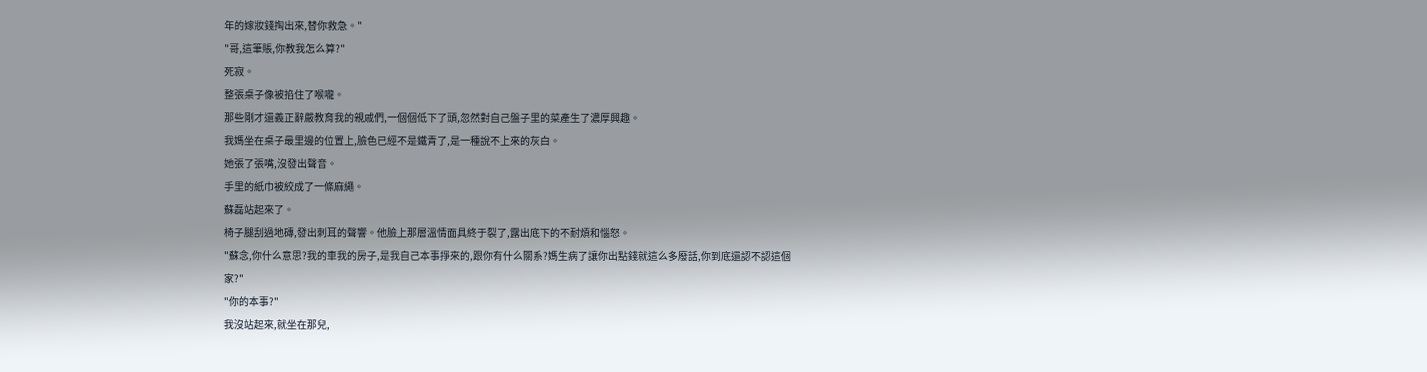年的嫁妝錢掏出來,替你救急。"
"哥,這筆賬,你教我怎么算?"
死寂。
整張桌子像被掐住了喉嚨。
那些剛才還義正辭嚴教育我的親戚們,一個個低下了頭,忽然對自己盤子里的菜產生了濃厚興趣。
我媽坐在桌子最里邊的位置上,臉色已經不是鐵青了,是一種說不上來的灰白。
她張了張嘴,沒發出聲音。
手里的紙巾被絞成了一條麻繩。
蘇磊站起來了。
椅子腿刮過地磚,發出刺耳的聲響。他臉上那層溫情面具終于裂了,露出底下的不耐煩和惱怒。
"蘇念,你什么意思?我的車我的房子,是我自己本事掙來的,跟你有什么關系?媽生病了讓你出點錢就這么多廢話,你到底還認不認這個家?"
"你的本事?"
我沒站起來,就坐在那兒,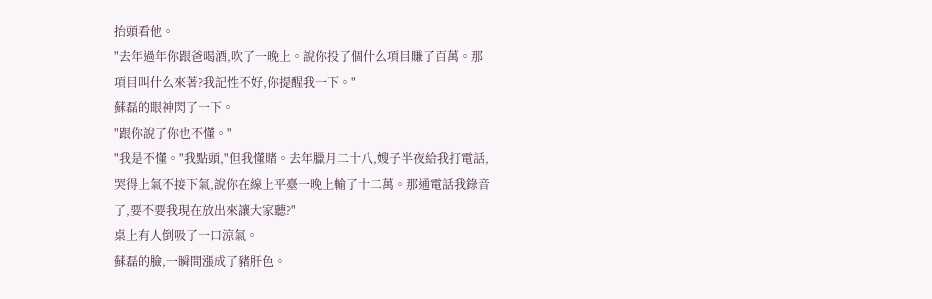抬頭看他。
"去年過年你跟爸喝酒,吹了一晚上。說你投了個什么項目賺了百萬。那項目叫什么來著?我記性不好,你提醒我一下。"
蘇磊的眼神閃了一下。
"跟你說了你也不懂。"
"我是不懂。"我點頭,"但我懂賭。去年臘月二十八,嫂子半夜給我打電話,哭得上氣不接下氣,說你在線上平臺一晚上輸了十二萬。那通電話我錄音了,要不要我現在放出來讓大家聽?"
桌上有人倒吸了一口涼氣。
蘇磊的臉,一瞬間漲成了豬肝色。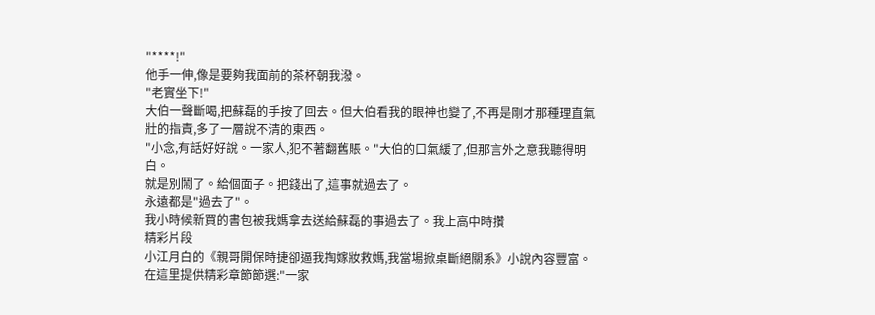"****!"
他手一伸,像是要夠我面前的茶杯朝我潑。
"老實坐下!"
大伯一聲斷喝,把蘇磊的手按了回去。但大伯看我的眼神也變了,不再是剛才那種理直氣壯的指責,多了一層說不清的東西。
"小念,有話好好說。一家人,犯不著翻舊賬。"大伯的口氣緩了,但那言外之意我聽得明白。
就是別鬧了。給個面子。把錢出了,這事就過去了。
永遠都是"過去了"。
我小時候新買的書包被我媽拿去送給蘇磊的事過去了。我上高中時攢
精彩片段
小江月白的《親哥開保時捷卻逼我掏嫁妝救媽,我當場掀桌斷絕關系》小說內容豐富。在這里提供精彩章節節選:"一家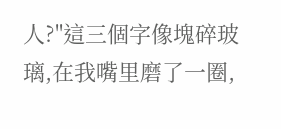人?"這三個字像塊碎玻璃,在我嘴里磨了一圈,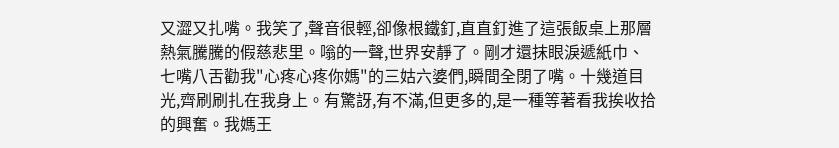又澀又扎嘴。我笑了,聲音很輕,卻像根鐵釘,直直釘進了這張飯桌上那層熱氣騰騰的假慈悲里。嗡的一聲,世界安靜了。剛才還抹眼淚遞紙巾、七嘴八舌勸我"心疼心疼你媽"的三姑六婆們,瞬間全閉了嘴。十幾道目光,齊刷刷扎在我身上。有驚訝,有不滿,但更多的,是一種等著看我挨收拾的興奮。我媽王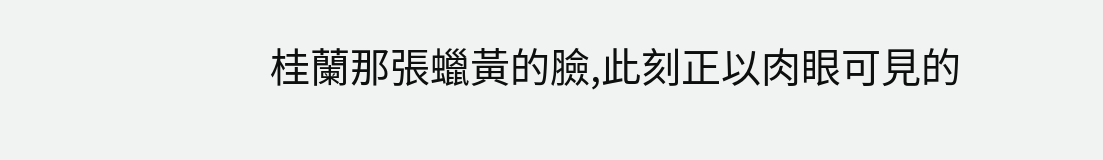桂蘭那張蠟黃的臉,此刻正以肉眼可見的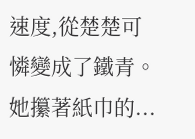速度,從楚楚可憐變成了鐵青。她攥著紙巾的...